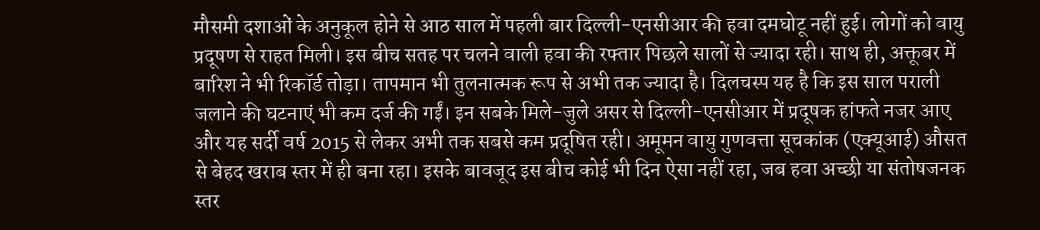मौसमी दशाओं के अनुकूल होने से आठ साल में पहली बार दिल्ली-एनसीआर की हवा दमघोटू नहीं हुई। लोगों को वायु प्रदूषण से राहत मिली। इस बीच सतह पर चलने वाली हवा की रफ्तार पिछले सालों से ज्यादा रही। साथ ही, अक्तूबर में बारिश ने भी रिकॉर्ड तोड़ा। तापमान भी तुलनात्मक रूप से अभी तक ज्यादा है। दिलचस्प यह है कि इस साल पराली जलाने की घटनाएं भी कम दर्ज की गईं। इन सबके मिले-जुले असर से दिल्ली-एनसीआर में प्रदूषक हांफते नजर आए और यह सर्दी वर्ष 2015 से लेकर अभी तक सबसे कम प्रदूषित रही। अमूमन वायु गुणवत्ता सूचकांक (एक्यूआई) औसत से बेहद खराब स्तर में ही बना रहा। इसके बावजूद इस बीच कोई भी दिन ऐसा नहीं रहा, जब हवा अच्छी या संतोषजनक स्तर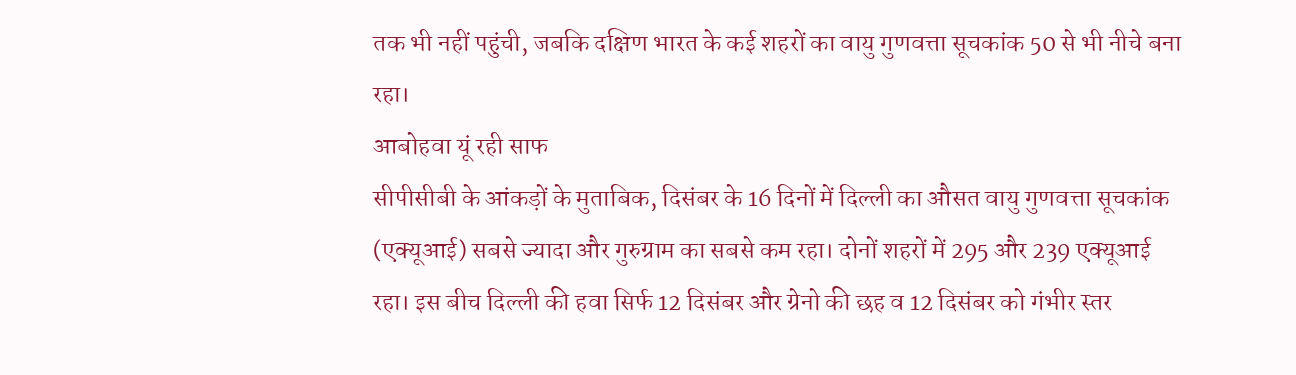तक भी नहीं पहुंची, जबकि दक्षिण भारत के कई शहरों का वायु गुणवत्ता सूचकांक 50 से भी नीचे बना रहा।
आबोहवा यूं रही साफ
सीपीसीबी के आंकड़ों के मुताबिक, दिसंबर के 16 दिनों में दिल्ली का औसत वायु गुणवत्ता सूचकांक (एक्यूआई) सबसे ज्यादा और गुरुग्राम का सबसे कम रहा। दोनों शहरों में 295 और 239 एक्यूआई रहा। इस बीच दिल्ली की हवा सिर्फ 12 दिसंबर और ग्रेनो की छह व 12 दिसंबर को गंभीर स्तर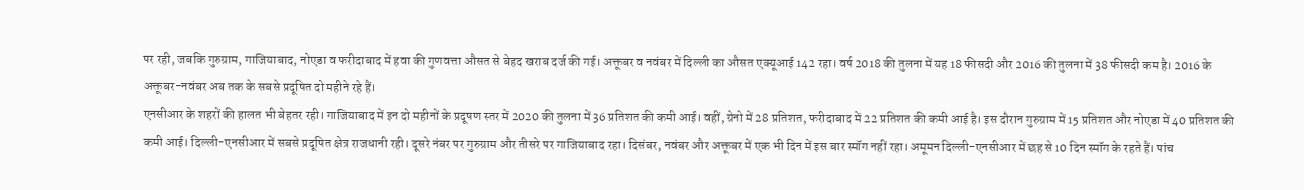पर रही, जबकि गुरुग्राम, गाजियाबाद, नोएडा व फरीदाबाद में हवा की गुणवत्ता औसत से बेहद खराब दर्ज की गई। अक्तूबर व नवंबर में दिल्ली का औसत एक्यूआई 142 रहा। वर्ष 2018 की तुलना में यह 18 फीसदी और 2016 की तुलना में 38 फीसदी कम है। 2016 के अक्तूबर-नवंबर अब तक के सबसे प्रदूषित दो महीने रहे हैं।
एनसीआर के शहरों की हालत भी बेहतर रही। गाजियाबाद में इन दो महीनों के प्रदूषण स्तर में 2020 की तुलना में 36 प्रतिशत की कमी आई। वहीं, ग्रेनो में 28 प्रतिशत, फरीदाबाद में 22 प्रतिशत की कमी आई है। इस दौरान गुरुग्राम में 15 प्रतिशत और नोएडा में 40 प्रतिशत की कमी आई। दिल्ली-एनसीआर में सबसे प्रदूषित क्षेत्र राजधानी रही। दूसरे नंबर पर गुरुग्राम और तीसरे पर गाजियाबाद रहा। दिसंबर, नवंबर और अक्तूबर में एक भी दिन में इस बार स्मॉग नहीं रहा। अमूमन दिल्ली-एनसीआर में छह से 10 दिन स्मॉग के रहते हैं। पांच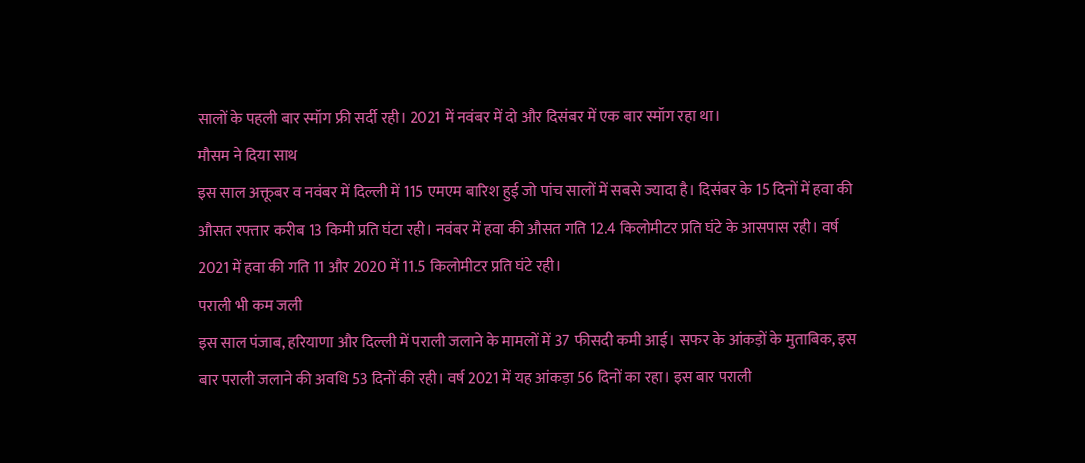सालों के पहली बार स्मॉग फ्री सर्दी रही। 2021 में नवंबर में दो और दिसंबर में एक बार स्मॉग रहा था।
मौसम ने दिया साथ
इस साल अक्तूबर व नवंबर में दिल्ली में 115 एमएम बारिश हुई जो पांच सालों में सबसे ज्यादा है। दिसंबर के 15 दिनों में हवा की औसत रफ्तार करीब 13 किमी प्रति घंटा रही। नवंबर में हवा की औसत गति 12.4 किलोमीटर प्रति घंटे के आसपास रही। वर्ष 2021 में हवा की गति 11 और 2020 में 11.5 किलोमीटर प्रति घंटे रही।
पराली भी कम जली
इस साल पंजाब, हरियाणा और दिल्ली में पराली जलाने के मामलों में 37 फीसदी कमी आई। सफर के आंकड़ों के मुताबिक, इस बार पराली जलाने की अवधि 53 दिनों की रही। वर्ष 2021 में यह आंकड़ा 56 दिनों का रहा। इस बार पराली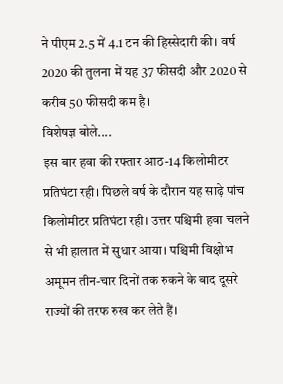ने पीएम 2.5 में 4.1 टन की हिस्सेदारी की। वर्ष 2020 की तुलना में यह 37 फीसदी और 2020 से करीब 50 फीसदी कम है।
विशेषज्ञ बोले....
इस बार हवा की रफ्तार आठ-14 किलोमीटर प्रतिघंटा रही। पिछले वर्ष के दौरान यह साढ़े पांच किलोमीटर प्रतिघंटा रही। उत्तर पश्चिमी हवा चलने से भी हालात में सुधार आया। पश्चिमी विक्षोभ अमूमन तीन-चार दिनों तक रुकने के बाद दूसरे राज्यों की तरफ रुख कर लेते हैं।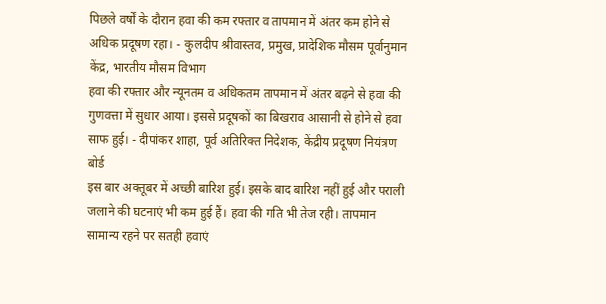पिछले वर्षों के दौरान हवा की कम रफ्तार व तापमान में अंतर कम होने से अधिक प्रदूषण रहा। - कुलदीप श्रीवास्तव, प्रमुख, प्रादेशिक मौसम पूर्वानुमान केंद्र, भारतीय मौसम विभाग
हवा की रफ्तार और न्यूनतम व अधिकतम तापमान में अंतर बढ़ने से हवा की गुणवत्ता में सुधार आया। इससे प्रदूषकों का बिखराव आसानी से होने से हवा साफ हुई। - दीपांकर शाहा, पूर्व अतिरिक्त निदेशक, केंद्रीय प्रदूषण नियंत्रण बोर्ड
इस बार अक्तूबर में अच्छी बारिश हुई। इसके बाद बारिश नहीं हुई और पराली जलाने की घटनाएं भी कम हुई हैं। हवा की गति भी तेज रही। तापमान सामान्य रहने पर सतही हवाएं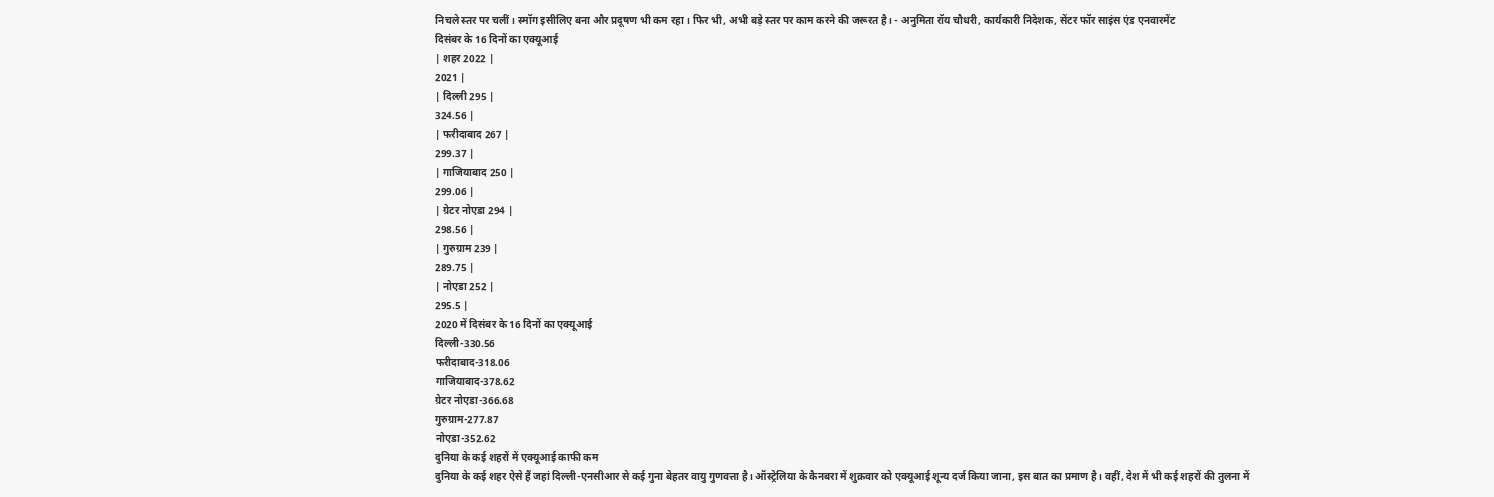निचले स्तर पर चलीं। स्मॉग इसीलिए बना और प्रदूषण भी कम रहा। फिर भी, अभी बड़े स्तर पर काम करने की जरूरत है। - अनुमिता रॉय चौधरी, कार्यकारी निदेशक, सेंटर फॉर साइंस एंड एनवारमेंट
दिसंबर के 16 दिनों का एक्यूआई
| शहर 2022 |
2021 |
| दिल्ली 295 |
324.56 |
| फरीदाबाद 267 |
299.37 |
| गाजियाबाद 250 |
299.06 |
| ग्रेटर नोएडा 294 |
298.56 |
| गुरुग्राम 239 |
289.75 |
| नोएडा 252 |
295.5 |
2020 में दिसंबर के 16 दिनों का एक्यूआई
दिल्ली-330.56
फरीदाबाद-318.06
गाजियाबाद-378.62
ग्रेटर नोएडा-366.68
गुरुग्राम-277.87
नोएडा-352.62
दुनिया के कई शहरों में एक्यूआई काफी कम
दुनिया के कई शहर ऐसे हैं जहां दिल्ली-एनसीआर से कई गुना बेहतर वायु गुणवत्ता है। ऑस्ट्रेलिया के कैनबरा में शुक्रवार को एक्यूआई शून्य दर्ज किया जाना, इस बात का प्रमाण है। वहीं, देश में भी कई शहरों की तुलना में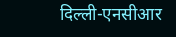दिल्ली-एनसीआर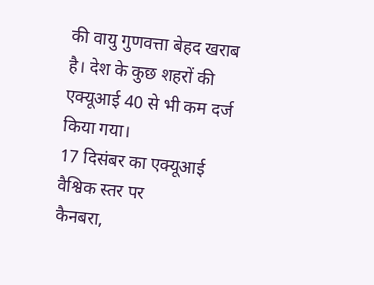की वायु गुणवत्ता बेहद खराब है। देश के कुछ शहरों की एक्यूआई 40 से भी कम दर्ज किया गया।
17 दिसंबर का एक्यूआई
वैश्विक स्तर पर
कैनबरा,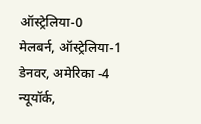ऑस्ट्रेलिया-0
मेलबर्न, ऑस्ट्रेलिया-1
डेनवर, अमेरिका -4
न्यूयॉर्क,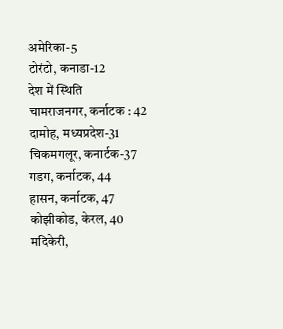अमेरिका-5
टोरंटो, कनाडा-12
देश में स्थिति
चामराजनगर, कर्नाटक : 42
दामोह, मध्यप्रदेश-31
चिकमगलूर, कनार्टक-37
गडग, कर्नाटक, 44
हासन, कर्नाटक, 47
कोझीकोड, केरल, 40
मदिकेरी,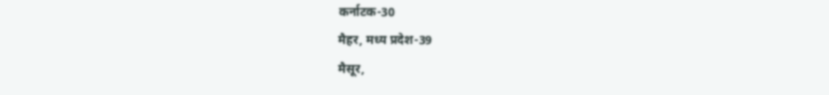कर्नाटक-30
मैहर, मध्य प्रदेश-39
मैसूर,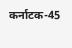कर्नाटक-45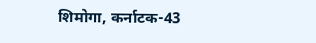शिमोगा, कर्नाटक-43